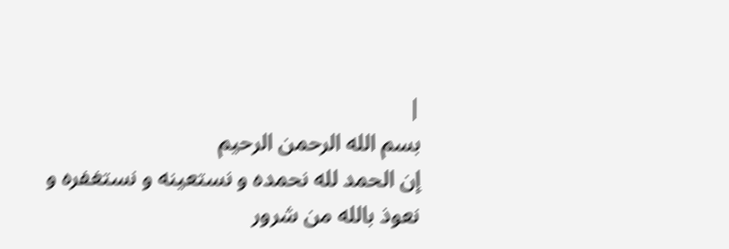|
بسم الله الرحمن الرحيم
إن الحمد لله نحمده و نستعينه و نستغفره و
نعوذ بالله من شرور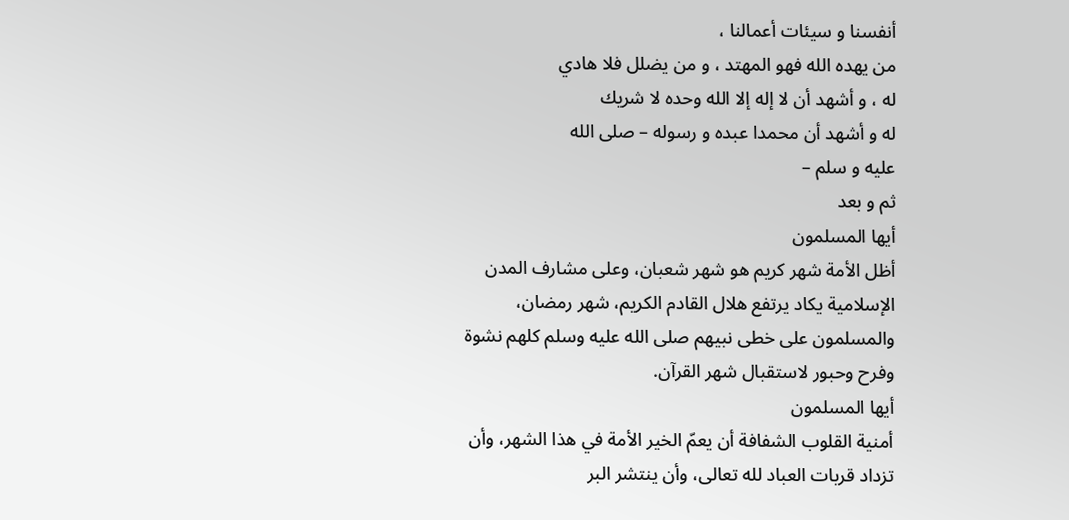أنفسنا و سيئات أعمالنا ،
من يهده الله فهو المهتد ، و من يضلل فلا هادي
له ، و أشهد أن لا إله إلا الله وحده لا شريك
له و أشهد أن محمدا عبده و رسوله – صلى الله
عليه و سلم –
ثم و بعد
أيها المسلمون
أظل الأمة شهر كريم هو شهر شعبان، وعلى مشارف المدن الإسلامية يكاد يرتفع هلال القادم الكريم، شهر رمضان، والمسلمون على خطى نبيهم صلى الله عليه وسلم كلهم نشوة وفرح وحبور لاستقبال شهر القرآن.
أيها المسلمون
أمنية القلوب الشفافة أن يعمّ الخير الأمة في هذا الشهر، وأن تزداد قربات العباد لله تعالى، وأن ينتشر البر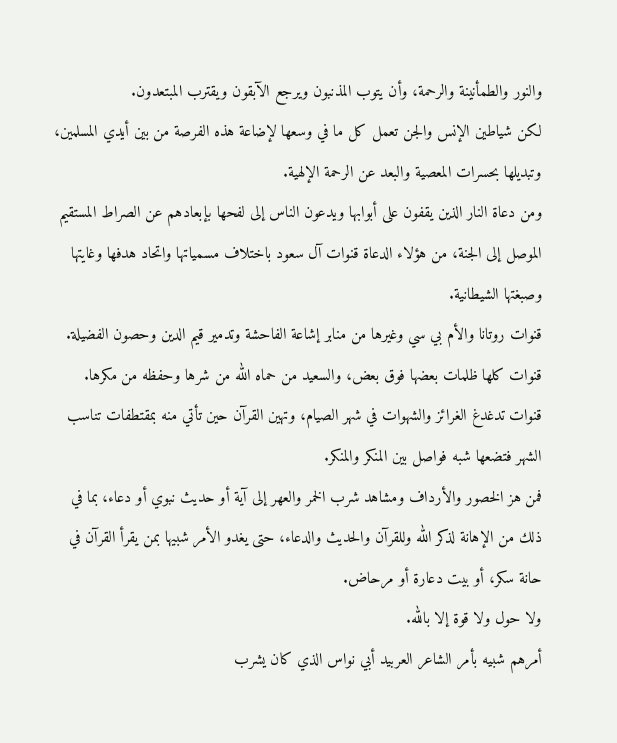والنور والطمأنينة والرحمة، وأن يتوب المذنبون ويرجع الآبقون ويقترب المبتعدون.
لكن شياطين الإنس والجن تعمل كل ما في وسعها لإضاعة هذه الفرصة من بين أيدي المسلمين، وتبديلها بحسرات المعصية والبعد عن الرحمة الإلهية.
ومن دعاة النار الذين يقفون على أبوابها ويدعون الناس إلى لفحها بإبعادهم عن الصراط المستقيم الموصل إلى الجنة، من هؤلاء الدعاة قنوات آل سعود باختلاف مسمياتها واتحاد هدفها وغايتها وصبغتها الشيطانية.
قنوات روتانا والأم بي سي وغيرها من منابر إشاعة الفاحشة وتدمير قيم الدين وحصون الفضيلة.
قنوات كلها ظلمات بعضها فوق بعض، والسعيد من حماه الله من شرها وحفظه من مكرها.
قنوات تدغدغ الغرائز والشهوات في شهر الصيام، وتهين القرآن حين تأتي منه بمقتطفات تناسب الشهر فتضعها شبه فواصل بين المنكر والمنكر.
فمن هز الخصور والأرداف ومشاهد شرب الخمر والعهر إلى آية أو حديث نبوي أو دعاء، بما في ذلك من الإهانة لذكر الله وللقرآن والحديث والدعاء، حتى يغدو الأمر شبيها بمن يقرأ القرآن في حانة سكر، أو بيت دعارة أو مرحاض.
ولا حول ولا قوة إلا بالله.
أمرهم شبيه بأمر الشاعر العربيد أبي نواس الذي كان يشرب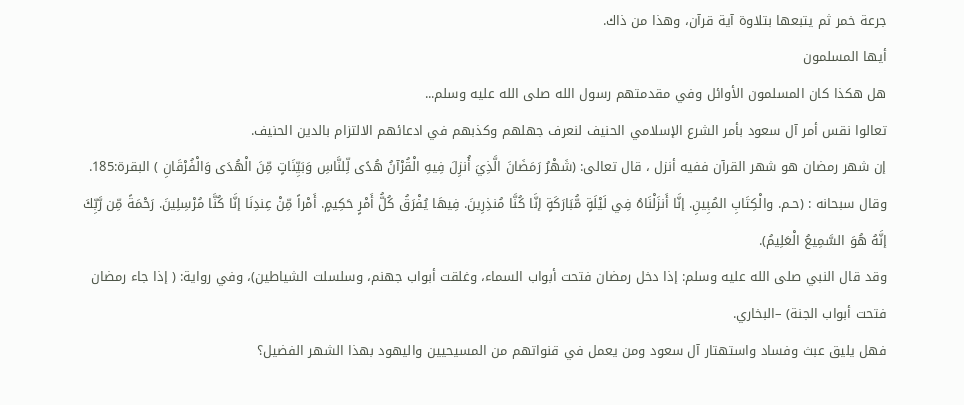جرعة خمر ثم يتبعها بتلاوة آية قرآن، وهذا من ذاك.
أيها المسلمون
هل هكذا كان المسلمون الأوائل وفي مقدمتهم رسول الله صلى الله عليه وسلم...
تعالوا نقس أمر آل سعود بأمر الشرع الإسلامي الحنيف لنعرف جهلهم وكذبهم في ادعائهم الالتزام بالدين الحنيف.
إن شهر رمضان هو شهر القرآن ففيه أنزل ، قال تعالى: (شَهْرُ رَمَضَانَ الَّذِيَ أُنزِلَ فِيهِ الْقُرْآنُ هُدًى لِّلنَّاسِ وَبَيِّنَاتٍ مِّنَ الْهُدَى وَالْفُرْقَانِ ) البقرة:185.
وقال سبحانه : (حـم. والْكِتَابِ المُبِينِ. إنَّا أَنزَلْنَاهُ فِي لَيْلَةٍ مُّبَارَكَةٍ إنَّا كُنَّا مُنذِرِينَ. فِيهَا يُفْرَقُ كُلُّ أَمْرٍ حَكِيمٍ. أَمْراً مِّنْ عِندِنَا إنَّا كُنَّا مُرْسِلِينَ. رَحْمَةً مِّن رَّبِّكَ إنَّهُ هُوَ السَّمِيعُ الْعَلِيمُ).
وقد قال النبي صلى الله عليه وسلم: إذا دخل رمضان فتحت أبواب السماء، وغلقت أبواب جهنم، وسلسلت الشياطين)، وفي رواية: ( إذا جاء رمضان فتحت أبواب الجنة) –البخاري.
فهل يليق عبث وفساد واستهتار آل سعود ومن يعمل في قنواتهم من المسيحيين واليهود بهذا الشهر الفضيل؟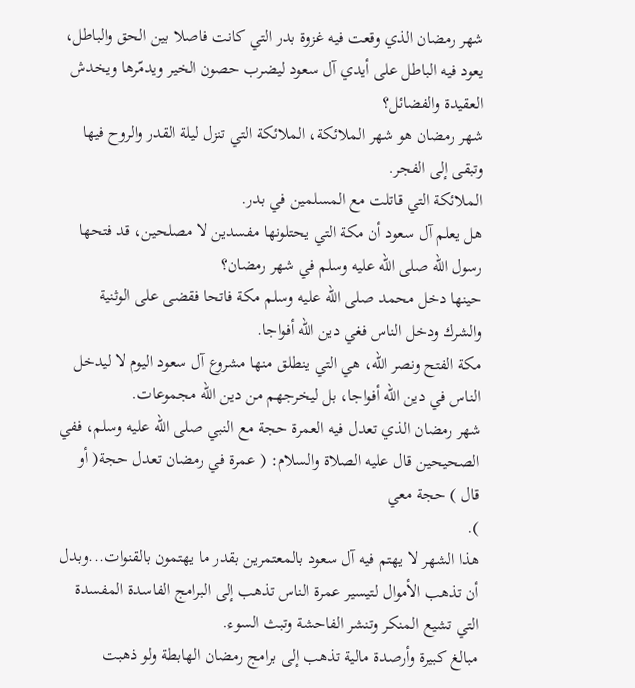شهر رمضان الذي وقعت فيه غزوة بدر التي كانت فاصلا بين الحق والباطل، يعود فيه الباطل على أيدي آل سعود ليضرب حصون الخير ويدمّرها ويخدش العقيدة والفضائل؟
شهر رمضان هو شهر الملائكة، الملائكة التي تنزل ليلة القدر والروح فيها وتبقى إلى الفجر.
الملائكة التي قاتلت مع المسلمين في بدر.
هل يعلم آل سعود أن مكة التي يحتلونها مفسدين لا مصلحين، قد فتحها رسول الله صلى الله عليه وسلم في شهر رمضان؟
حينها دخل محمد صلى الله عليه وسلم مكة فاتحا فقضى على الوثنية والشرك ودخل الناس فغي دين الله أفواجا.
مكة الفتح ونصر الله، هي التي ينطلق منها مشروع آل سعود اليوم لا ليدخل الناس في دين الله أفواجا، بل ليخرجهم من دين الله مجموعات.
شهر رمضان الذي تعدل فيه العمرة حجة مع النبي صلى الله عليه وسلم، ففي الصحيحين قال عليه الصلاة والسلام: ( عمرة في رمضان تعدل حجة( أو قال ) حجة معي
).
هذا الشهر لا يهتم فيه آل سعود بالمعتمرين بقدر ما يهتمون بالقنوات...وبدل أن تذهب الأموال لتيسير عمرة الناس تذهب إلى البرامج الفاسدة المفسدة التي تشيع المنكر وتنشر الفاحشة وتبث السوء.
مبالغ كبيرة وأرصدة مالية تذهب إلى برامج رمضان الهابطة ولو ذهبت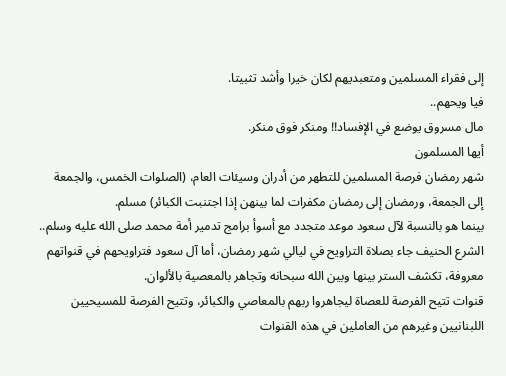إلى فقراء المسلمين ومتعبديهم لكان خيرا وأشد تثبيتا.
فيا ويحهم..
مال مسروق يوضع في الإفساد!! ومنكر فوق منكر.
أيها المسلمون
شهر رمضان فرصة المسلمين للتطهر من أدران وسيئات العام، (الصلوات الخمس، والجمعة إلى الجمعة، ورمضان إلى رمضان مكفرات لما بينهن إذا اجتنبت الكبائر) مسلم.
بينما هو بالنسبة لآل سعود موعد متجدد مع أسوأ برامج تدمير أمة محمد صلى الله عليه وسلم..
الشرع الحنيف جاء بصلاة التراويح في ليالي شهر رمضان، أما آل سعود فتراويحهم في قنواتهم معروفة، تكشف الستر بينها وبين الله سبحانه وتجاهر بالمعصية بالألوان.
قنوات تتيح الفرصة للعصاة ليجاهروا ربهم بالمعاصي والكبائر، وتتيح الفرصة للمسيحيين اللبنانيين وغيرهم من العاملين في هذه القنوات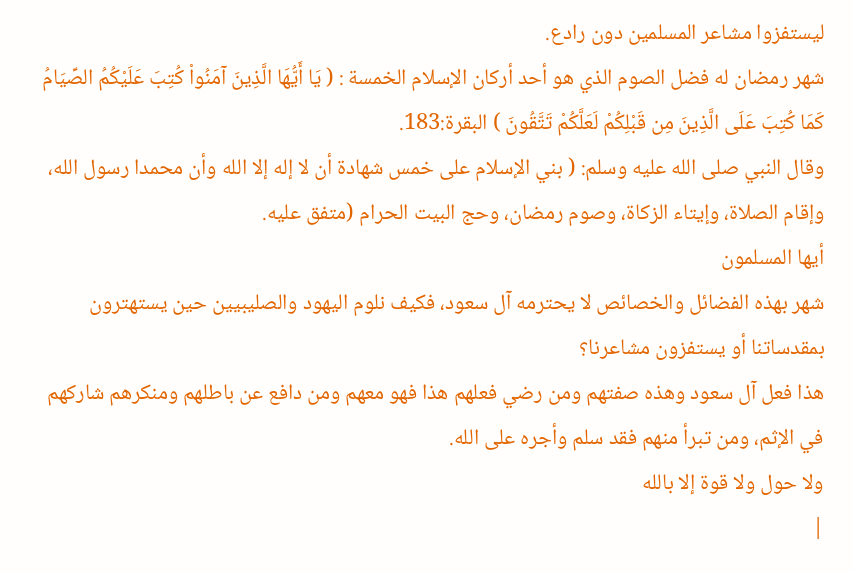ليستفزوا مشاعر المسلمين دون رادع.
شهر رمضان له فضل الصوم الذي هو أحد أركان الإسلام الخمسة : ( يَا أَيُّهَا الَّذِينَ آمَنُواْ كُتِبَ عَلَيْكُمُ الصِّيَامُ كَمَا كُتِبَ عَلَى الَّذِينَ مِن قَبْلِكُمْ لَعَلَّكُمْ تَتَّقُونَ ) البقرة:183.
وقال النبي صلى الله عليه وسلم: ( بني الإسلام على خمس شهادة أن لا إله إلا الله وأن محمدا رسول الله، وإقام الصلاة، وإيتاء الزكاة، وصوم رمضان، وحج البيت الحرام (متفق عليه.
أيها المسلمون
شهر بهذه الفضائل والخصائص لا يحترمه آل سعود، فكيف نلوم اليهود والصليبيين حين يستهترون بمقدساتنا أو يستفزون مشاعرنا؟
هذا فعل آل سعود وهذه صفتهم ومن رضي فعلهم هذا فهو معهم ومن دافع عن باطلهم ومنكرهم شاركهم في الإثم، ومن تبرأ منهم فقد سلم وأجره على الله.
ولا حول ولا قوة إلا بالله
|